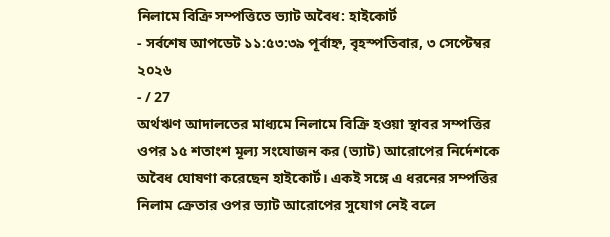নিলামে বিক্রি সম্পত্তিতে ভ্যাট অবৈধ: হাইকোর্ট
- সর্বশেষ আপডেট ১১:৫৩:৩৯ পূর্বাহ্ন, বৃহস্পতিবার, ৩ সেপ্টেম্বর ২০২৬
- / 27
অর্থঋণ আদালতের মাধ্যমে নিলামে বিক্রি হওয়া স্থাবর সম্পত্তির ওপর ১৫ শতাংশ মূল্য সংযোজন কর (ভ্যাট) আরোপের নির্দেশকে অবৈধ ঘোষণা করেছেন হাইকোর্ট। একই সঙ্গে এ ধরনের সম্পত্তির নিলাম ক্রেতার ওপর ভ্যাট আরোপের সুযোগ নেই বলে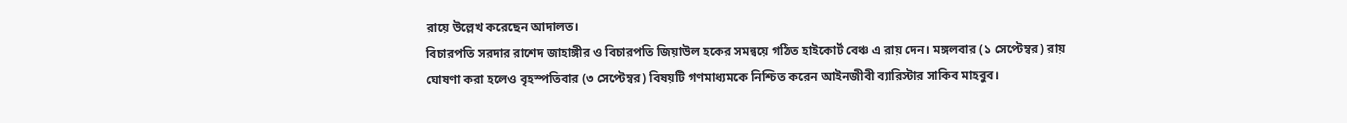রায়ে উল্লেখ করেছেন আদালত।
বিচারপতি সরদার রাশেদ জাহাঙ্গীর ও বিচারপতি জিয়াউল হকের সমন্বয়ে গঠিত হাইকোর্ট বেঞ্চ এ রায় দেন। মঙ্গলবার (১ সেপ্টেম্বর) রায় ঘোষণা করা হলেও বৃহস্পতিবার (৩ সেপ্টেম্বর) বিষয়টি গণমাধ্যমকে নিশ্চিত করেন আইনজীবী ব্যারিস্টার সাকিব মাহবুব।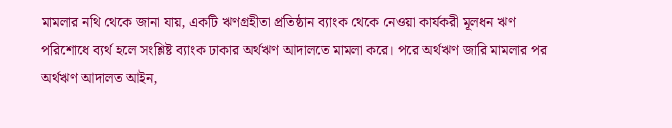মামলার নথি থেকে জানা যায়, একটি ঋণগ্রহীতা প্রতিষ্ঠান ব্যাংক থেকে নেওয়া কার্যকরী মূলধন ঋণ পরিশোধে ব্যর্থ হলে সংশ্লিষ্ট ব্যাংক ঢাকার অর্থঋণ আদালতে মামলা করে। পরে অর্থঋণ জারি মামলার পর অর্থঋণ আদালত আইন,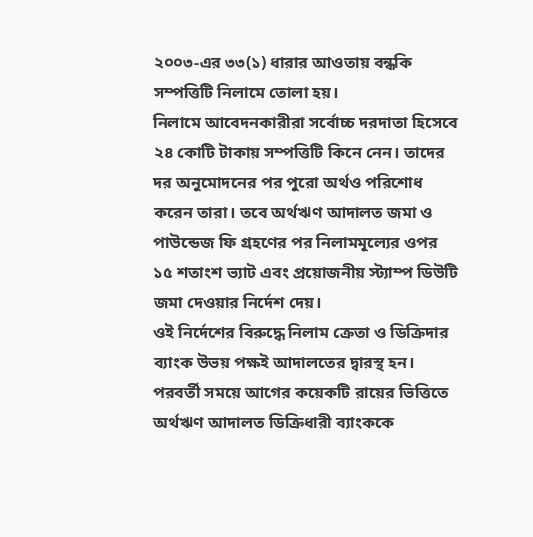২০০৩-এর ৩৩(১) ধারার আওতায় বন্ধকি সম্পত্তিটি নিলামে তোলা হয়।
নিলামে আবেদনকারীরা সর্বোচ্চ দরদাতা হিসেবে ২৪ কোটি টাকায় সম্পত্তিটি কিনে নেন। তাদের দর অনুমোদনের পর পুরো অর্থও পরিশোধ করেন তারা। তবে অর্থঋণ আদালত জমা ও পাউন্ডেজ ফি গ্রহণের পর নিলামমূল্যের ওপর ১৫ শতাংশ ভ্যাট এবং প্রয়োজনীয় স্ট্যাম্প ডিউটি জমা দেওয়ার নির্দেশ দেয়।
ওই নির্দেশের বিরুদ্ধে নিলাম ক্রেতা ও ডিক্রিদার ব্যাংক উভয় পক্ষই আদালতের দ্বারস্থ হন। পরবর্তী সময়ে আগের কয়েকটি রায়ের ভিত্তিতে অর্থঋণ আদালত ডিক্রিধারী ব্যাংককে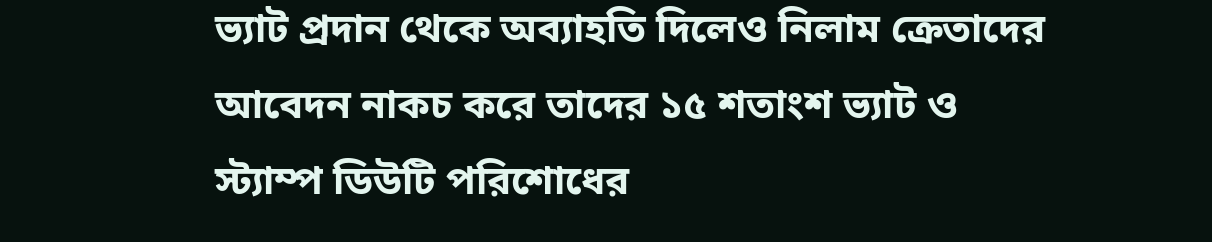ভ্যাট প্রদান থেকে অব্যাহতি দিলেও নিলাম ক্রেতাদের আবেদন নাকচ করে তাদের ১৫ শতাংশ ভ্যাট ও স্ট্যাম্প ডিউটি পরিশোধের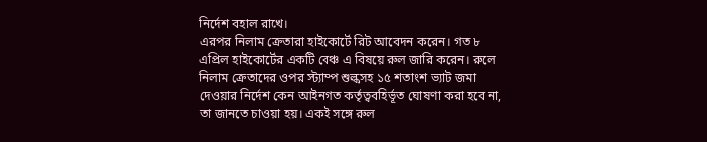নির্দেশ বহাল রাখে।
এরপর নিলাম ক্রেতারা হাইকোর্টে রিট আবেদন করেন। গত ৮ এপ্রিল হাইকোর্টের একটি বেঞ্চ এ বিষয়ে রুল জারি করেন। রুলে নিলাম ক্রেতাদের ওপর স্ট্যাম্প শুল্কসহ ১৫ শতাংশ ভ্যাট জমা দেওয়ার নির্দেশ কেন আইনগত কর্তৃত্ববহির্ভূত ঘোষণা করা হবে না, তা জানতে চাওয়া হয়। একই সঙ্গে রুল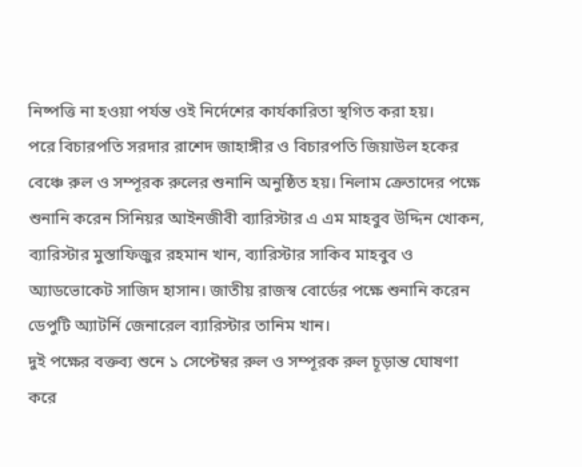নিষ্পত্তি না হওয়া পর্যন্ত ওই নির্দেশের কার্যকারিতা স্থগিত করা হয়।
পরে বিচারপতি সরদার রাশেদ জাহাঙ্গীর ও বিচারপতি জিয়াউল হকের বেঞ্চে রুল ও সম্পূরক রুলের শুনানি অনুষ্ঠিত হয়। নিলাম ক্রেতাদের পক্ষে শুনানি করেন সিনিয়র আইনজীবী ব্যারিস্টার এ এম মাহবুব উদ্দিন খোকন, ব্যারিস্টার মুস্তাফিজুর রহমান খান, ব্যারিস্টার সাকিব মাহবুব ও অ্যাডভোকেট সাজিদ হাসান। জাতীয় রাজস্ব বোর্ডের পক্ষে শুনানি করেন ডেপুটি অ্যাটর্নি জেনারেল ব্যারিস্টার তানিম খান।
দুই পক্ষের বক্তব্য শুনে ১ সেপ্টেম্বর রুল ও সম্পূরক রুল চূড়ান্ত ঘোষণা করে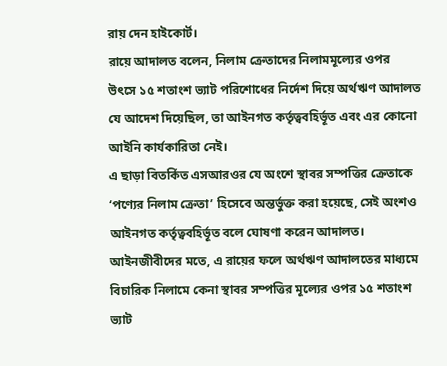রায় দেন হাইকোর্ট।
রায়ে আদালত বলেন, নিলাম ক্রেতাদের নিলামমূল্যের ওপর উৎসে ১৫ শতাংশ ভ্যাট পরিশোধের নির্দেশ দিয়ে অর্থঋণ আদালত যে আদেশ দিয়েছিল, তা আইনগত কর্তৃত্ববহির্ভূত এবং এর কোনো আইনি কার্যকারিতা নেই।
এ ছাড়া বিতর্কিত এসআরওর যে অংশে স্থাবর সম্পত্তির ক্রেতাকে ‘পণ্যের নিলাম ক্রেতা’ হিসেবে অন্তর্ভুক্ত করা হয়েছে, সেই অংশও আইনগত কর্তৃত্ববহির্ভূত বলে ঘোষণা করেন আদালত।
আইনজীবীদের মতে, এ রায়ের ফলে অর্থঋণ আদালতের মাধ্যমে বিচারিক নিলামে কেনা স্থাবর সম্পত্তির মূল্যের ওপর ১৫ শতাংশ ভ্যাট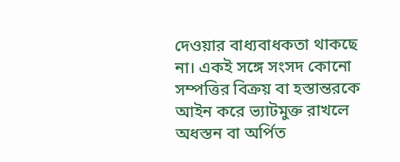দেওয়ার বাধ্যবাধকতা থাকছে না। একই সঙ্গে সংসদ কোনো সম্পত্তির বিক্রয় বা হস্তান্তরকে আইন করে ভ্যাটমুক্ত রাখলে অধস্তন বা অর্পিত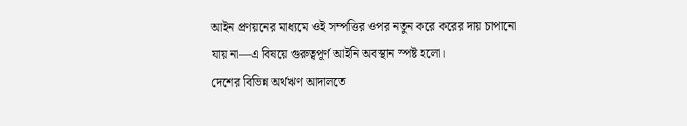আইন প্রণয়নের মাধ্যমে ওই সম্পত্তির ওপর নতুন করে করের দায় চাপানো যায় না—এ বিষয়ে গুরুত্বপূর্ণ আইনি অবস্থান স্পষ্ট হলো।
দেশের বিভিন্ন অর্থঋণ আদালতে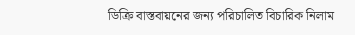ডিক্রি বাস্তবায়নের জন্য পরিচালিত বিচারিক নিলাম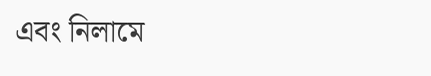এবং নিলামে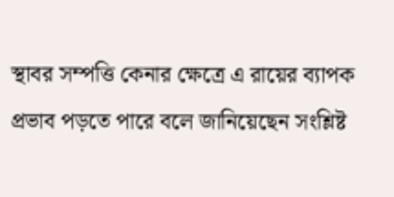স্থাবর সম্পত্তি কেনার ক্ষেত্রে এ রায়ের ব্যাপক প্রভাব পড়তে পারে বলে জানিয়েছেন সংশ্লিষ্ট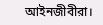আইনজীবীরা।